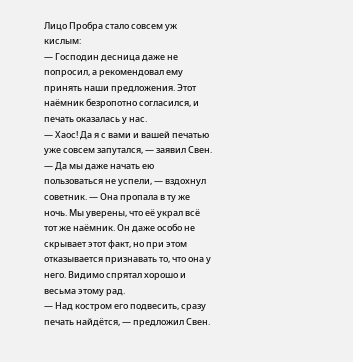Лицо Пробра стало совсем уж кислым:
— Господин десница даже не попросил, а рекомендовал ему принять наши предложения. Этот наёмник безропотно согласился, и печать оказалась у нас.
— Хаос! Да я с вами и вашей печатью уже совсем запутался, — заявил Свен.
— Да мы даже начать ею пользоваться не успели, — вздохнул советник. — Она пропала в ту же ночь. Мы уверены, что её украл всё тот же наёмник. Он даже особо не скрывает этот факт, но при этом отказывается признавать то, что она у него. Видимо спрятал хорошо и весьма этому рад.
— Над костром его подвесить, сразу печать найдётся, — предложил Свен.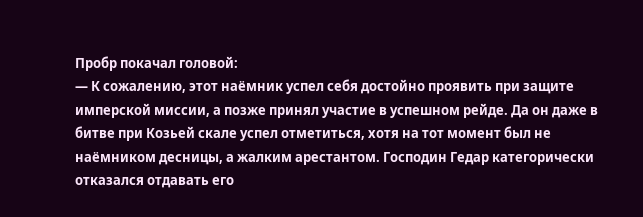Пробр покачал головой:
— К сожалению, этот наёмник успел себя достойно проявить при защите имперской миссии, а позже принял участие в успешном рейде. Да он даже в битве при Козьей скале успел отметиться, хотя на тот момент был не наёмником десницы, а жалким арестантом. Господин Гедар категорически отказался отдавать его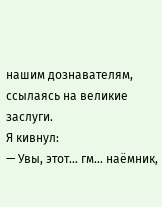нашим дознавателям, ссылаясь на великие заслуги.
Я кивнул:
— Увы, этот… гм… наёмник,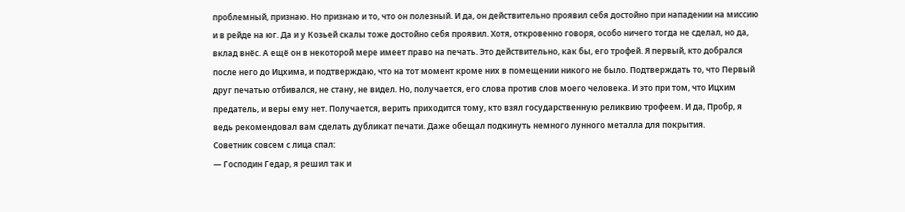проблемный, признаю. Но признаю и то, что он полезный. И да, он действительно проявил себя достойно при нападении на миссию и в рейде на юг. Да и у Козьей скалы тоже достойно себя проявил. Хотя, откровенно говоря, особо ничего тогда не сделал, но да, вклад внёс. А ещё он в некоторой мере имеет право на печать. Это действительно, как бы, его трофей. Я первый, кто добрался после него до Ицхима, и подтверждаю, что на тот момент кроме них в помещении никого не было. Подтверждать то, что Первый друг печатью отбивался, не стану, не видел. Но, получается, его слова против слов моего человека. И это при том, что Ицхим предатель, и веры ему нет. Получается, верить приходится тому, кто взял государственную реликвию трофеем. И да, Пробр, я ведь рекомендовал вам сделать дубликат печати. Даже обещал подкинуть немного лунного металла для покрытия.
Советник совсем с лица спал:
— Господин Гедар, я решил так и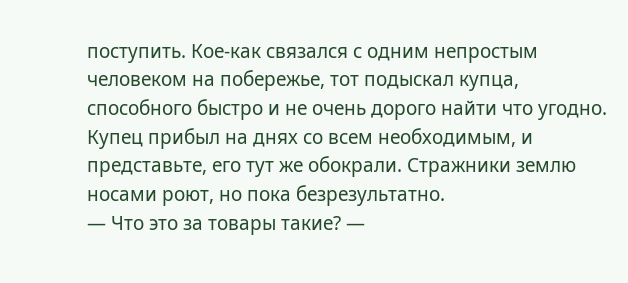поступить. Кое-как связался с одним непростым человеком на побережье, тот подыскал купца, способного быстро и не очень дорого найти что угодно. Купец прибыл на днях со всем необходимым, и представьте, его тут же обокрали. Стражники землю носами роют, но пока безрезультатно.
— Что это за товары такие? —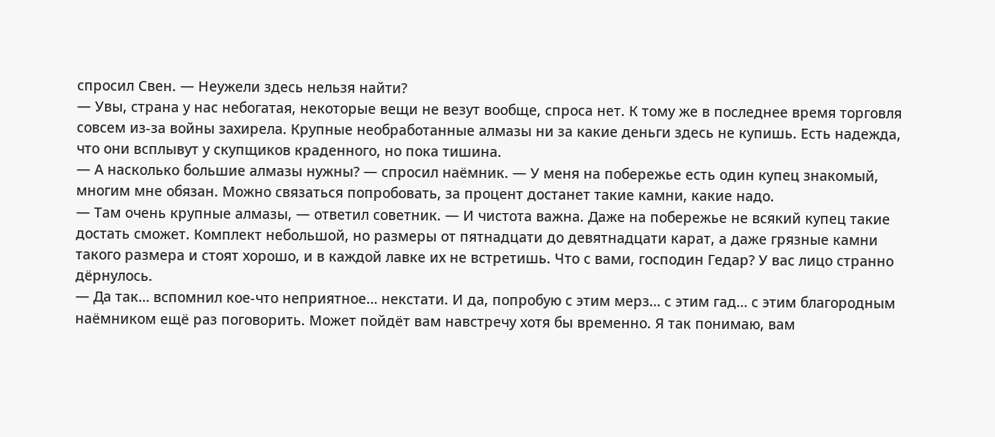спросил Свен. — Неужели здесь нельзя найти?
— Увы, страна у нас небогатая, некоторые вещи не везут вообще, спроса нет. К тому же в последнее время торговля совсем из-за войны захирела. Крупные необработанные алмазы ни за какие деньги здесь не купишь. Есть надежда, что они всплывут у скупщиков краденного, но пока тишина.
— А насколько большие алмазы нужны? — спросил наёмник. — У меня на побережье есть один купец знакомый, многим мне обязан. Можно связаться попробовать, за процент достанет такие камни, какие надо.
— Там очень крупные алмазы, — ответил советник. — И чистота важна. Даже на побережье не всякий купец такие достать сможет. Комплект небольшой, но размеры от пятнадцати до девятнадцати карат, а даже грязные камни такого размера и стоят хорошо, и в каждой лавке их не встретишь. Что с вами, господин Гедар? У вас лицо странно дёрнулось.
— Да так… вспомнил кое-что неприятное… некстати. И да, попробую с этим мерз… с этим гад… с этим благородным наёмником ещё раз поговорить. Может пойдёт вам навстречу хотя бы временно. Я так понимаю, вам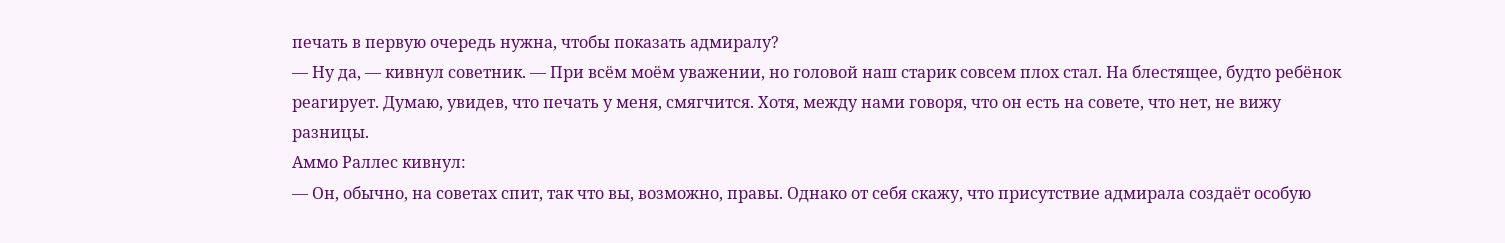печать в первую очередь нужна, чтобы показать адмиралу?
— Ну да, — кивнул советник. — При всём моём уважении, но головой наш старик совсем плох стал. На блестящее, будто ребёнок реагирует. Думаю, увидев, что печать у меня, смягчится. Хотя, между нами говоря, что он есть на совете, что нет, не вижу разницы.
Аммо Раллес кивнул:
— Он, обычно, на советах спит, так что вы, возможно, правы. Однако от себя скажу, что присутствие адмирала создаёт особую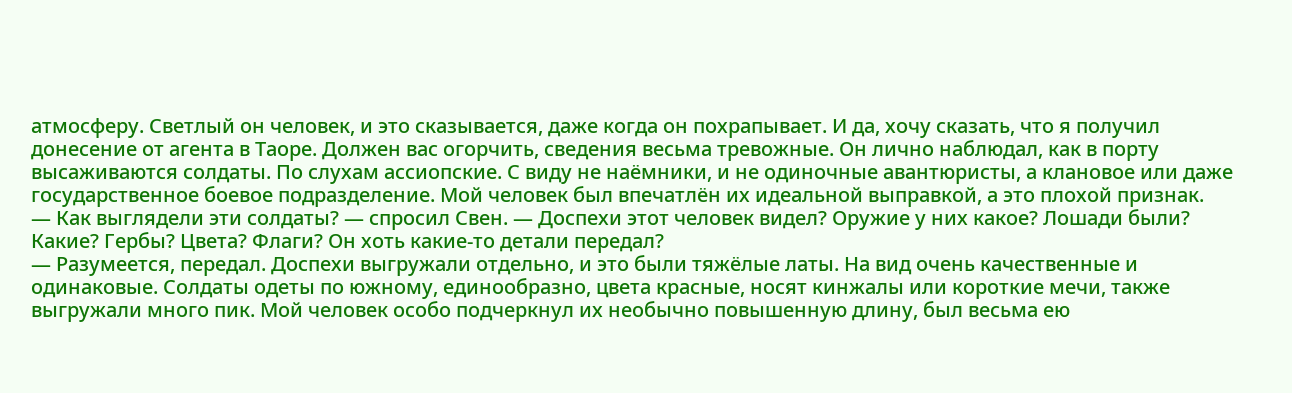атмосферу. Светлый он человек, и это сказывается, даже когда он похрапывает. И да, хочу сказать, что я получил донесение от агента в Таоре. Должен вас огорчить, сведения весьма тревожные. Он лично наблюдал, как в порту высаживаются солдаты. По слухам ассиопские. С виду не наёмники, и не одиночные авантюристы, а клановое или даже государственное боевое подразделение. Мой человек был впечатлён их идеальной выправкой, а это плохой признак.
— Как выглядели эти солдаты? — спросил Свен. — Доспехи этот человек видел? Оружие у них какое? Лошади были? Какие? Гербы? Цвета? Флаги? Он хоть какие-то детали передал?
— Разумеется, передал. Доспехи выгружали отдельно, и это были тяжёлые латы. На вид очень качественные и одинаковые. Солдаты одеты по южному, единообразно, цвета красные, носят кинжалы или короткие мечи, также выгружали много пик. Мой человек особо подчеркнул их необычно повышенную длину, был весьма ею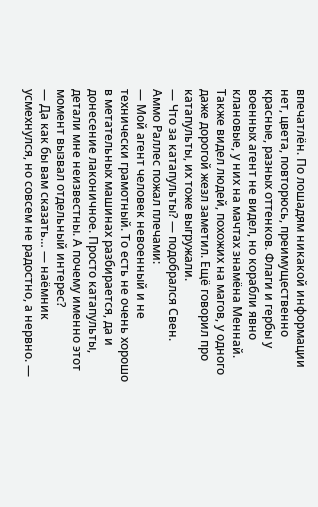впечатлён. По лошадям никакой информации нет, цвета, повторюсь, преимущественно красные, разных оттенков. Флаги и гербы у военных агент не видел, но корабли явно клановые, у них на мачтах знамёна Меннай. Также видел людей, похожих на магов, у одного даже дорогой жезл заметил. Ещё говорил про катапульты, их тоже выгружали.
— Что за катапульты? — подобрался Свен.
Аммо Раллес пожал плечами:
— Мой агент человек невоенный и не технически грамотный. То есть не очень хорошо в метательных машинах разбирается, да и донесение лаконичное. Просто катапульты, детали мне неизвестны. А почему именно этот момент вызвал отдельный интерес?
— Да как бы вам сказать… — наёмник усмехнулся, но совсем не радостно, а нервно. —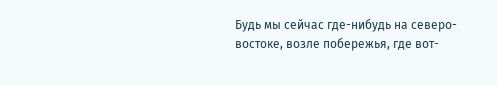Будь мы сейчас где-нибудь на северо-востоке, возле побережья, где вот-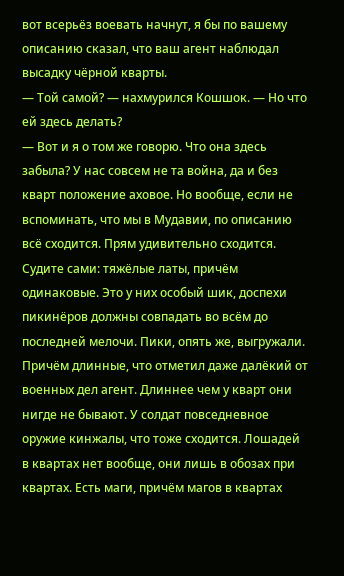вот всерьёз воевать начнут, я бы по вашему описанию сказал, что ваш агент наблюдал высадку чёрной кварты.
— Той самой? — нахмурился Кошшок. — Но что ей здесь делать?
— Вот и я о том же говорю. Что она здесь забыла? У нас совсем не та война, да и без кварт положение аховое. Но вообще, если не вспоминать, что мы в Мудавии, по описанию всё сходится. Прям удивительно сходится. Судите сами: тяжёлые латы, причём одинаковые. Это у них особый шик, доспехи пикинёров должны совпадать во всём до последней мелочи. Пики, опять же, выгружали. Причём длинные, что отметил даже далёкий от военных дел агент. Длиннее чем у кварт они нигде не бывают. У солдат повседневное оружие кинжалы, что тоже сходится. Лошадей в квартах нет вообще, они лишь в обозах при квартах. Есть маги, причём магов в квартах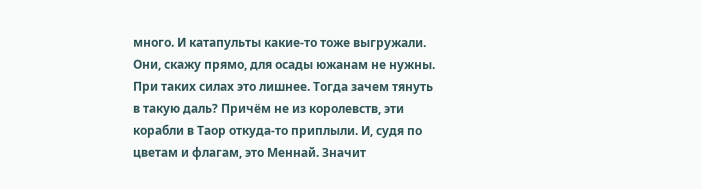много. И катапульты какие-то тоже выгружали. Они, скажу прямо, для осады южанам не нужны. При таких силах это лишнее. Тогда зачем тянуть в такую даль? Причём не из королевств, эти корабли в Таор откуда-то приплыли. И, судя по цветам и флагам, это Меннай. Значит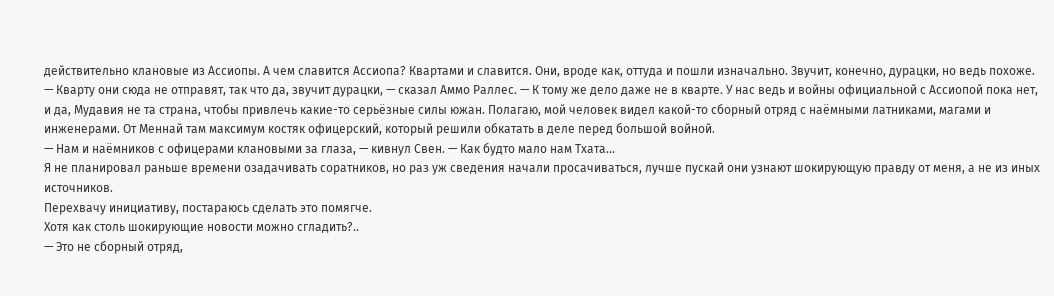действительно клановые из Ассиопы. А чем славится Ассиопа? Квартами и славится. Они, вроде как, оттуда и пошли изначально. Звучит, конечно, дурацки, но ведь похоже.
— Кварту они сюда не отправят, так что да, звучит дурацки, — сказал Аммо Раллес. — К тому же дело даже не в кварте. У нас ведь и войны официальной с Ассиопой пока нет, и да, Мудавия не та страна, чтобы привлечь какие-то серьёзные силы южан. Полагаю, мой человек видел какой-то сборный отряд с наёмными латниками, магами и инженерами. От Меннай там максимум костяк офицерский, который решили обкатать в деле перед большой войной.
— Нам и наёмников с офицерами клановыми за глаза, — кивнул Свен. — Как будто мало нам Тхата…
Я не планировал раньше времени озадачивать соратников, но раз уж сведения начали просачиваться, лучше пускай они узнают шокирующую правду от меня, а не из иных источников.
Перехвачу инициативу, постараюсь сделать это помягче.
Хотя как столь шокирующие новости можно сгладить?..
— Это не сборный отряд,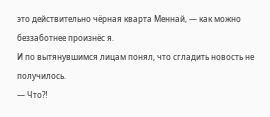это действительно чёрная кварта Меннай, — как можно беззаботнее произнёс я.
И по вытянувшимся лицам понял, что сгладить новость не получилось.
— Что⁈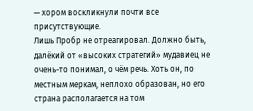— хором воскликнули почти все присутствующие.
Лишь Пробр не отреагировал. Должно быть, далёкий от «высоких стратегий» мудавиец не очень-то понимал, о чём речь. Хоть он, по местным меркам, неплохо образован, но его страна располагается на том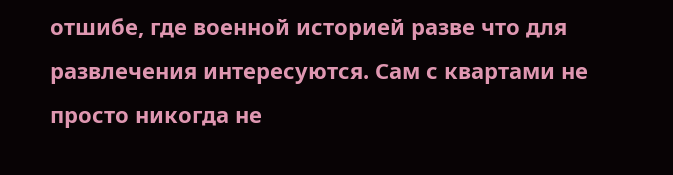отшибе, где военной историей разве что для развлечения интересуются. Сам с квартами не просто никогда не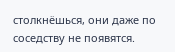столкнёшься, они даже по соседству не появятся.